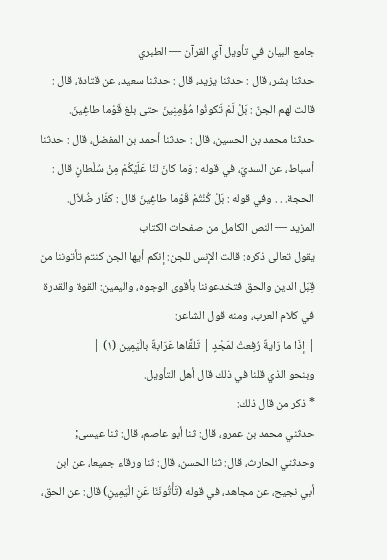جامع البيان في تأويل آي القرآن — الطبري
حدثنا بشر، قال : حدثنا يزيد، قال : حدثنا سعيد، عن قتادة، قال : قالت لهم الجنّ : بَلْ لَمْ تَكونُوا مُؤْمِنِينَ حتى بلغ قَوْما طاغِينَ.
حدثنا محمد بن الحسين، قال : حدثنا أحمد بن المفضل، قال : حدثنا أسباط، عن السديّ، في قوله : وَما كانَ لنَا عَلَيْكُمْ مِنْ سُلْطانٍ قال : الحجة. . . وفي قوله : بَلْ كُنْتُمْ قَوْما طاغِينَ قال : كفّار ضُلاّل.
المزيد — النص الكامل من صفحات الكتاب
يقول تعالى ذكره: قالت الإنس للجن: إنكم أيها الجن كنتم تأتوننا من قِبَل الدين والحق فتخدعوننا بأقوى الوجوه، واليمين: القوة والقدرة في كلام العرب، ومنه قول الشاعر:
| إذَا ما رَايةٌ رُفِعتْ لمَجْدٍ | تَلقَّاها عَرَابةٌ بالْيَمِين (١) |
وبنحو الذي قلنا في ذلك قال أهل التأويل.
* ذكر من قال ذلك:
حدثني محمد بن عمرو، قال: ثنا أبو عاصم، قال: ثنا عيسى; وحدثني الحارث، قال: ثنا الحسن، قال: ثنا ورقاء جميعا، عن ابن أبي نجيح، عن مجاهد، في قوله (تَأْتُونَنَا عَنِ الْيَمِينِ) قال: عن الحق،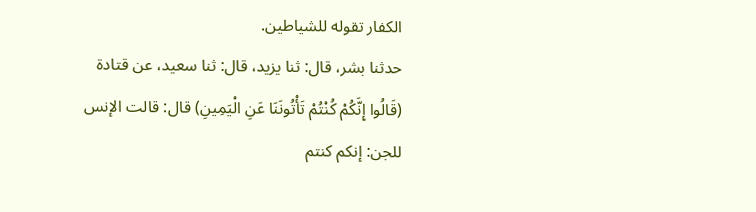الكفار تقوله للشياطين.
حدثنا بشر، قال: ثنا يزيد، قال: ثنا سعيد، عن قتادة (قَالُوا إِنَّكُمْ كُنْتُمْ تَأْتُونَنَا عَنِ الْيَمِينِ) قال: قالت الإنس للجن: إنكم كنتم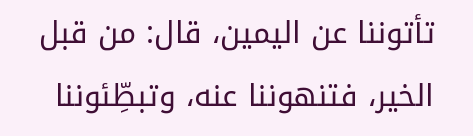تأتوننا عن اليمين، قال: من قبل الخير، فتنهوننا عنه، وتبطِّئوننا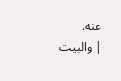عنه.
| والبيت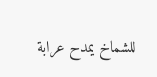للشماخ يمدح عرابة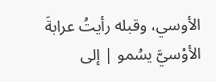الأوسي، وقبله رأيتُ عرابةَ الأوْسيَّ يسُمو | إلى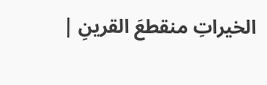الخيراتِ منقطعَ القرينِ |